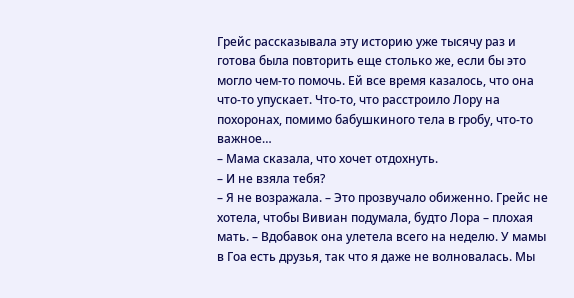Грейс рассказывала эту историю уже тысячу раз и готова была повторить еще столько же, если бы это могло чем-то помочь. Ей все время казалось, что она что-то упускает. Что-то, что расстроило Лору на похоронах, помимо бабушкиного тела в гробу, что-то важное…
– Мама сказала, что хочет отдохнуть.
– И не взяла тебя?
– Я не возражала. – Это прозвучало обиженно. Грейс не хотела, чтобы Вивиан подумала, будто Лора – плохая мать. – Вдобавок она улетела всего на неделю. У мамы в Гоа есть друзья, так что я даже не волновалась. Мы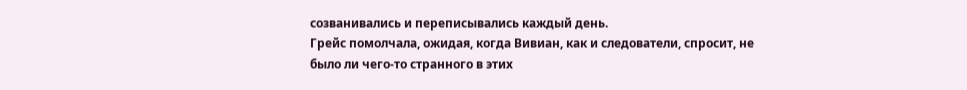созванивались и переписывались каждый день.
Грейс помолчала, ожидая, когда Вивиан, как и следователи, спросит, не было ли чего-то странного в этих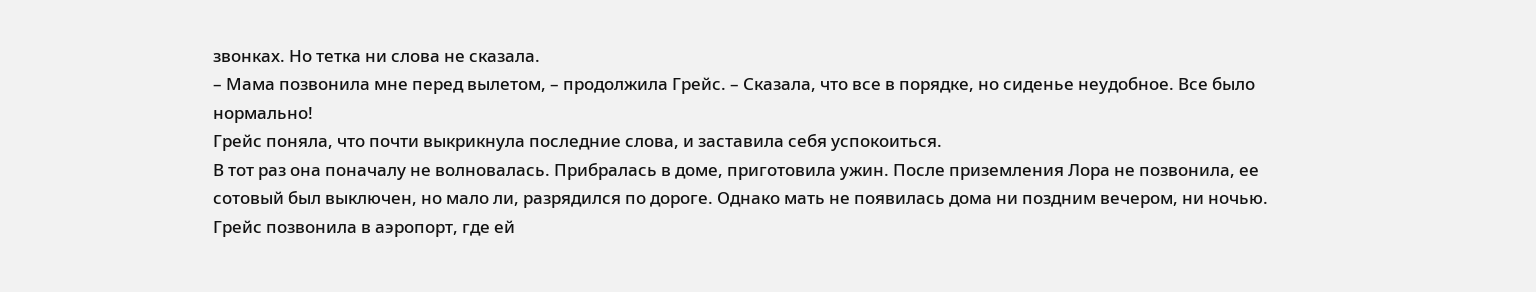звонках. Но тетка ни слова не сказала.
– Мама позвонила мне перед вылетом, – продолжила Грейс. – Сказала, что все в порядке, но сиденье неудобное. Все было нормально!
Грейс поняла, что почти выкрикнула последние слова, и заставила себя успокоиться.
В тот раз она поначалу не волновалась. Прибралась в доме, приготовила ужин. После приземления Лора не позвонила, ее сотовый был выключен, но мало ли, разрядился по дороге. Однако мать не появилась дома ни поздним вечером, ни ночью. Грейс позвонила в аэропорт, где ей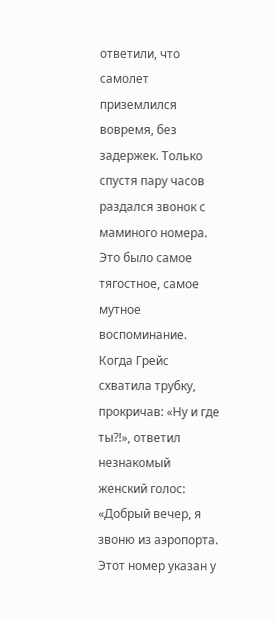ответили, что самолет приземлился вовремя, без задержек. Только спустя пару часов раздался звонок с маминого номера.
Это было самое тягостное, самое мутное воспоминание. Когда Грейс схватила трубку, прокричав: «Ну и где ты?!», ответил незнакомый женский голос: «Добрый вечер, я звоню из аэропорта. Этот номер указан у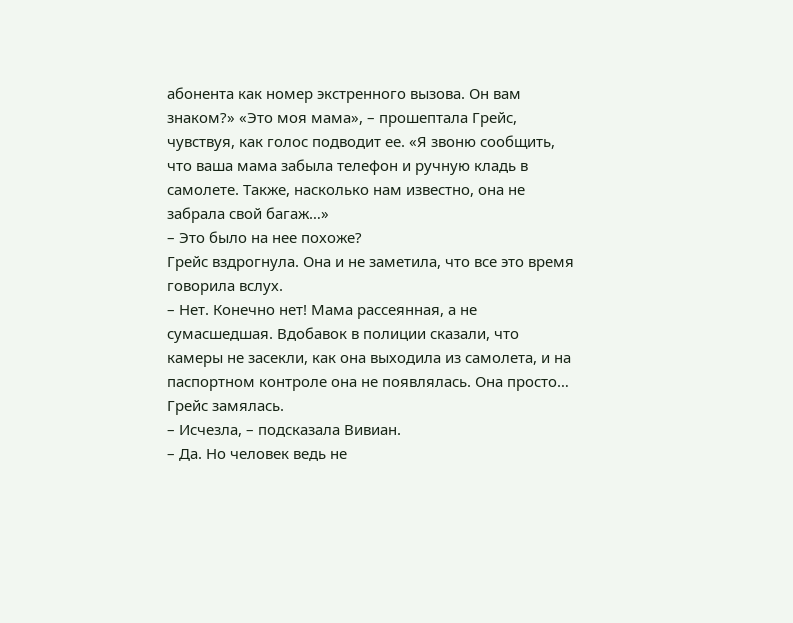абонента как номер экстренного вызова. Он вам знаком?» «Это моя мама», – прошептала Грейс, чувствуя, как голос подводит ее. «Я звоню сообщить, что ваша мама забыла телефон и ручную кладь в самолете. Также, насколько нам известно, она не забрала свой багаж…»
– Это было на нее похоже?
Грейс вздрогнула. Она и не заметила, что все это время говорила вслух.
– Нет. Конечно нет! Мама рассеянная, а не сумасшедшая. Вдобавок в полиции сказали, что камеры не засекли, как она выходила из самолета, и на паспортном контроле она не появлялась. Она просто…
Грейс замялась.
– Исчезла, – подсказала Вивиан.
– Да. Но человек ведь не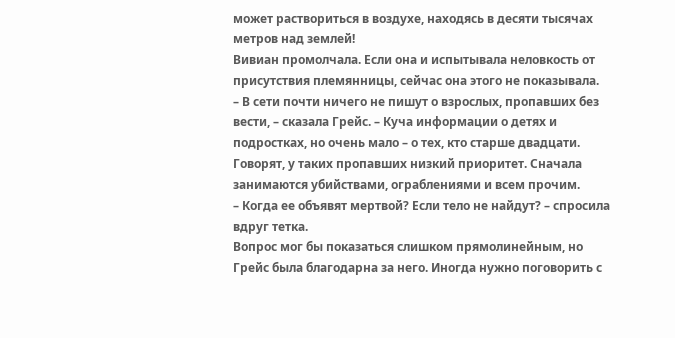может раствориться в воздухе, находясь в десяти тысячах метров над землей!
Вивиан промолчала. Если она и испытывала неловкость от присутствия племянницы, сейчас она этого не показывала.
– В сети почти ничего не пишут о взрослых, пропавших без вести, – сказала Грейс. – Куча информации о детях и подростках, но очень мало – о тех, кто старше двадцати. Говорят, у таких пропавших низкий приоритет. Сначала занимаются убийствами, ограблениями и всем прочим.
– Когда ее объявят мертвой? Если тело не найдут? – спросила вдруг тетка.
Вопрос мог бы показаться слишком прямолинейным, но Грейс была благодарна за него. Иногда нужно поговорить с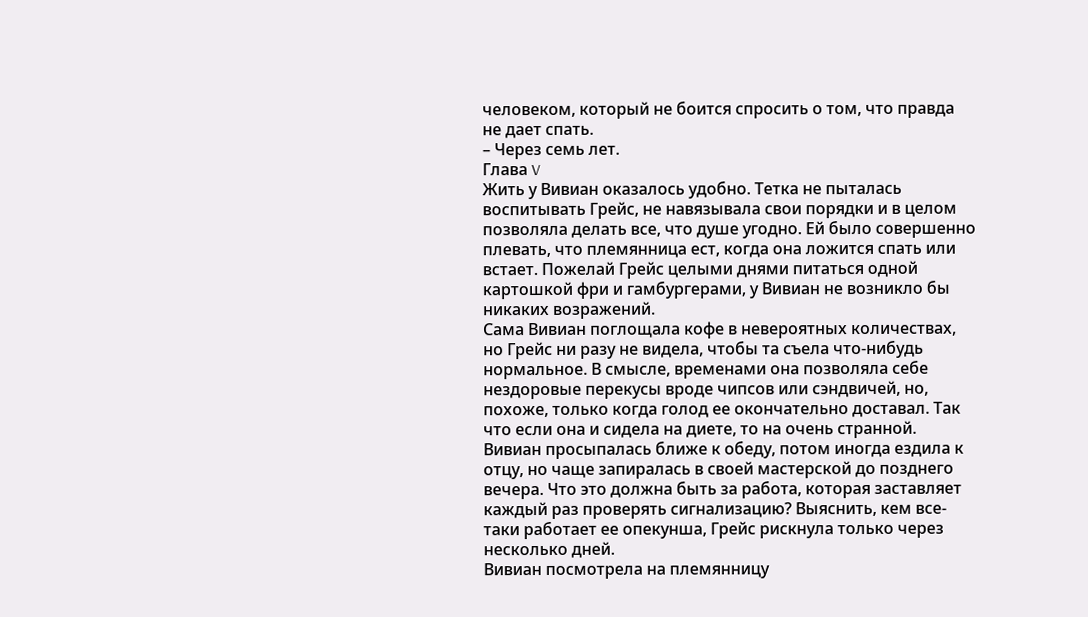человеком, который не боится спросить о том, что правда не дает спать.
– Через семь лет.
Глава V
Жить у Вивиан оказалось удобно. Тетка не пыталась воспитывать Грейс, не навязывала свои порядки и в целом позволяла делать все, что душе угодно. Ей было совершенно плевать, что племянница ест, когда она ложится спать или встает. Пожелай Грейс целыми днями питаться одной картошкой фри и гамбургерами, у Вивиан не возникло бы никаких возражений.
Сама Вивиан поглощала кофе в невероятных количествах, но Грейс ни разу не видела, чтобы та съела что-нибудь нормальное. В смысле, временами она позволяла себе нездоровые перекусы вроде чипсов или сэндвичей, но, похоже, только когда голод ее окончательно доставал. Так что если она и сидела на диете, то на очень странной.
Вивиан просыпалась ближе к обеду, потом иногда ездила к отцу, но чаще запиралась в своей мастерской до позднего вечера. Что это должна быть за работа, которая заставляет каждый раз проверять сигнализацию? Выяснить, кем все-таки работает ее опекунша, Грейс рискнула только через несколько дней.
Вивиан посмотрела на племянницу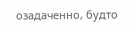озадаченно, будто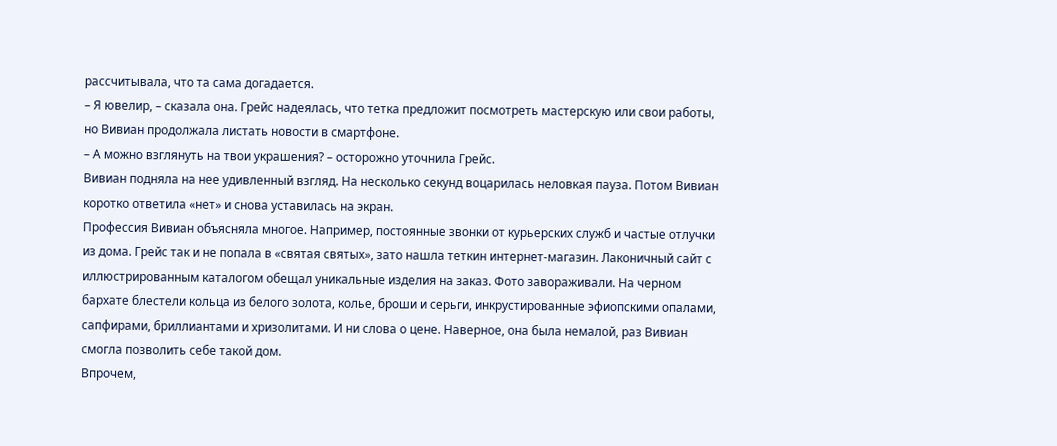рассчитывала, что та сама догадается.
– Я ювелир, – сказала она. Грейс надеялась, что тетка предложит посмотреть мастерскую или свои работы, но Вивиан продолжала листать новости в смартфоне.
– А можно взглянуть на твои украшения? – осторожно уточнила Грейс.
Вивиан подняла на нее удивленный взгляд. На несколько секунд воцарилась неловкая пауза. Потом Вивиан коротко ответила «нет» и снова уставилась на экран.
Профессия Вивиан объясняла многое. Например, постоянные звонки от курьерских служб и частые отлучки из дома. Грейс так и не попала в «святая святых», зато нашла теткин интернет-магазин. Лаконичный сайт с иллюстрированным каталогом обещал уникальные изделия на заказ. Фото завораживали. На черном бархате блестели кольца из белого золота, колье, броши и серьги, инкрустированные эфиопскими опалами, сапфирами, бриллиантами и хризолитами. И ни слова о цене. Наверное, она была немалой, раз Вивиан смогла позволить себе такой дом.
Впрочем,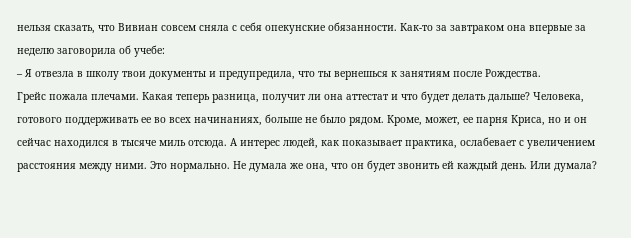нельзя сказать, что Вивиан совсем сняла с себя опекунские обязанности. Как-то за завтраком она впервые за неделю заговорила об учебе:
– Я отвезла в школу твои документы и предупредила, что ты вернешься к занятиям после Рождества.
Грейс пожала плечами. Какая теперь разница, получит ли она аттестат и что будет делать дальше? Человека, готового поддерживать ее во всех начинаниях, больше не было рядом. Кроме, может, ее парня Криса, но и он сейчас находился в тысяче миль отсюда. А интерес людей, как показывает практика, ослабевает с увеличением расстояния между ними. Это нормально. Не думала же она, что он будет звонить ей каждый день. Или думала?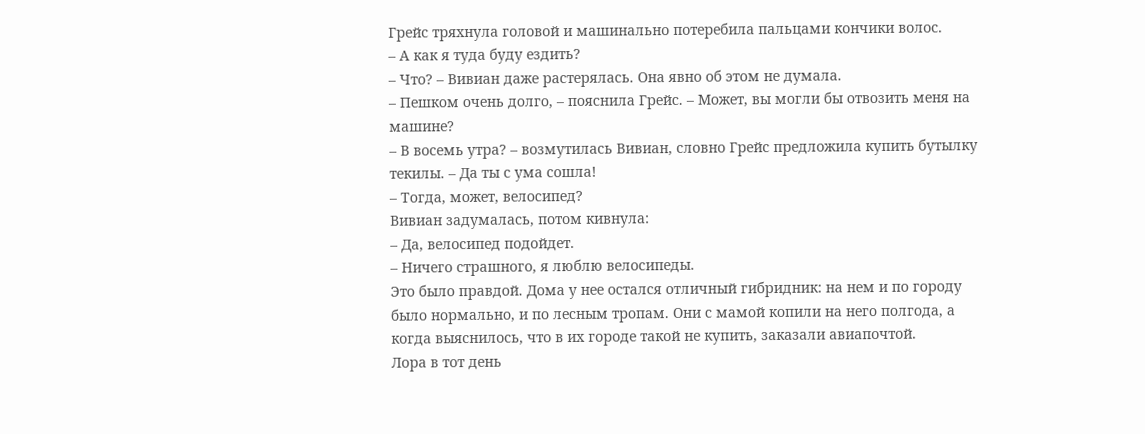Грейс тряхнула головой и машинально потеребила пальцами кончики волос.
– А как я туда буду ездить?
– Что? – Вивиан даже растерялась. Она явно об этом не думала.
– Пешком очень долго, – пояснила Грейс. – Может, вы могли бы отвозить меня на машине?
– В восемь утра? – возмутилась Вивиан, словно Грейс предложила купить бутылку текилы. – Да ты с ума сошла!
– Тогда, может, велосипед?
Вивиан задумалась, потом кивнула:
– Да, велосипед подойдет.
– Ничего страшного, я люблю велосипеды.
Это было правдой. Дома у нее остался отличный гибридник: на нем и по городу было нормально, и по лесным тропам. Они с мамой копили на него полгода, а когда выяснилось, что в их городе такой не купить, заказали авиапочтой.
Лора в тот день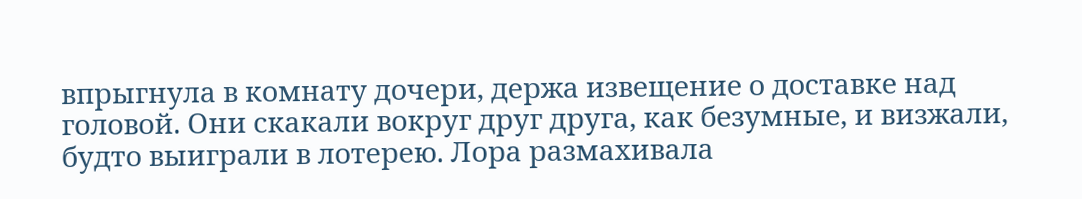впрыгнула в комнату дочери, держа извещение о доставке над головой. Они скакали вокруг друг друга, как безумные, и визжали, будто выиграли в лотерею. Лора размахивала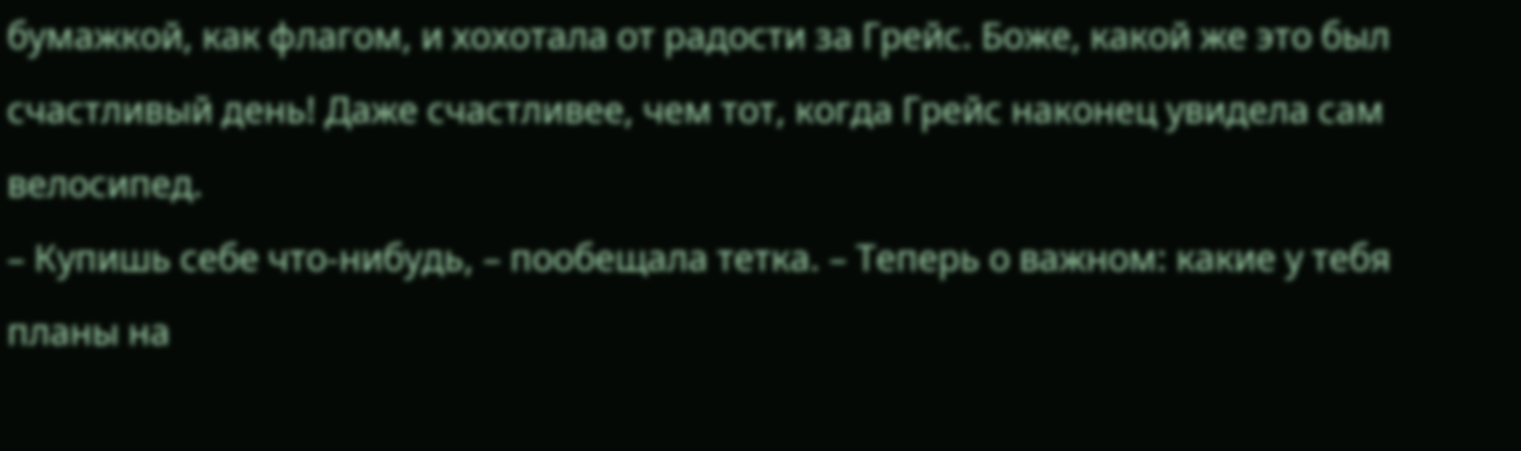бумажкой, как флагом, и хохотала от радости за Грейс. Боже, какой же это был счастливый день! Даже счастливее, чем тот, когда Грейс наконец увидела сам велосипед.
– Купишь себе что-нибудь, – пообещала тетка. – Теперь о важном: какие у тебя планы на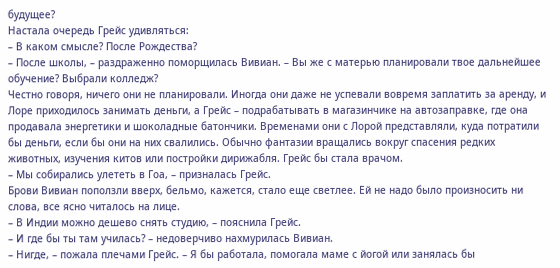будущее?
Настала очередь Грейс удивляться:
– В каком смысле? После Рождества?
– После школы, – раздраженно поморщилась Вивиан. – Вы же с матерью планировали твое дальнейшее обучение? Выбрали колледж?
Честно говоря, ничего они не планировали. Иногда они даже не успевали вовремя заплатить за аренду, и Лоре приходилось занимать деньги, а Грейс – подрабатывать в магазинчике на автозаправке, где она продавала энергетики и шоколадные батончики. Временами они с Лорой представляли, куда потратили бы деньги, если бы они на них свалились. Обычно фантазии вращались вокруг спасения редких животных, изучения китов или постройки дирижабля. Грейс бы стала врачом.
– Мы собирались улететь в Гоа, – призналась Грейс.
Брови Вивиан поползли вверх, бельмо, кажется, стало еще светлее. Ей не надо было произносить ни слова, все ясно читалось на лице.
– В Индии можно дешево снять студию, – пояснила Грейс.
– И где бы ты там училась? – недоверчиво нахмурилась Вивиан.
– Нигде, – пожала плечами Грейс. – Я бы работала, помогала маме с йогой или занялась бы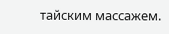тайским массажем.